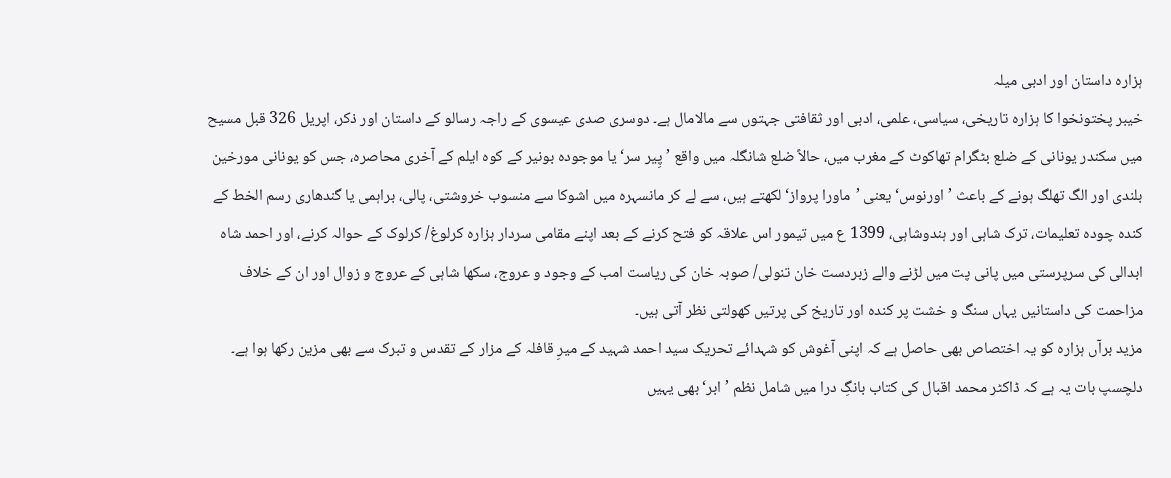ہزارہ داستان اور ادبی میلہ
خیبر پختونخوا کا ہزارہ تاریخی، سیاسی، علمی، ادبی اور ثقافتی جہتوں سے مالامال ہے۔ دوسری صدی عیسوی کے راجہ رسالو کے داستان اور ذکر، اپریل 326 قبل مسیح میں سکندر یونانی کے ضلع بٹگرام تھاکوٹ کے مغرب میں، حالاً ضلع شانگلہ میں واقع ’پِیر سر‘ یا موجودہ بونیر کے کوہ ایلم کے آخری محاصرہ، جس کو یونانی مورخین بلندی اور الگ تھلگ ہونے کے باعث ’اورنوس‘ یعنی ’ماورا پرواز‘ لکھتے ہیں، سے لے کر مانسہرہ میں اشوکا سے منسوب خروشتی، پالی، براہمی یا گندھاری رسم الخط کے کندہ چودہ تعلیمات، ترک شاہی اور ہندوشاہی، 1399 ع میں تیمور اس علاقہ کو فتح کرنے کے بعد اپنے مقامی سردار ہزارہ کرلوغ/ کرلوک کے حوالہ کرنے، اور احمد شاہ ابدالی کی سرپرستی میں پانی پت میں لڑنے والے زبردست خان تنولی/ صوبہ خان کی ریاست امب کے وجود و عروج، سکھا شاہی کے عروج و زوال اور ان کے خلاف مزاحمت کی داستانیں یہاں سنگ و خشت پر کندہ اور تاریخ کی پرتیں کھولتی نظر آتی ہیں۔
مزید برآں ہزارہ کو یہ اختصاص بھی حاصل ہے کہ اپنی آغوش کو شہدائے تحریک سید احمد شہید کے میرِ قافلہ کے مزار کے تقدس و تبرک سے بھی مزین رکھا ہوا ہے۔ دلچسپ بات یہ ہے کہ ڈاکٹر محمد اقبال کی کتاب بانگِ درا میں شامل نظم ’ابر‘ بھی یہیں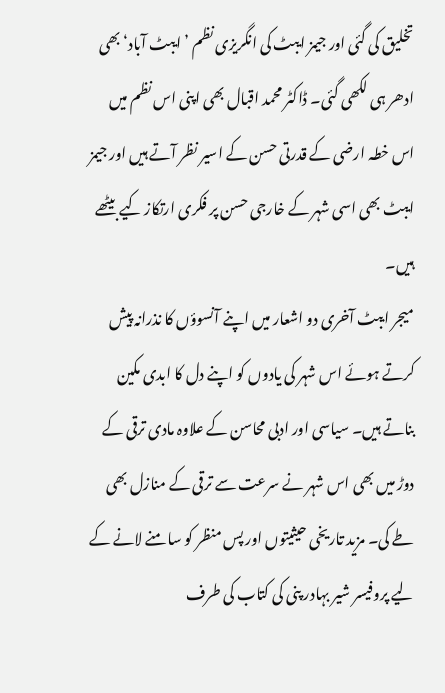تخلیق کی گئی اور جیمز ایبٹ کی انگریزی نظم ’ایبٹ آباد‘ بھی ادھر ہی لکھی گئی۔ ڈاکٹر محمد اقبال بھی اپنی اس نظم میں اس خطہ ارضی کے قدرتی حسن کے اسیر نظر آتے ہیں اور جیمز ایبٹ بھی اسی شہر کے خارجی حسن پر فکری ارتکاز کیے بیٹھے ہیں۔
میجر ایبٹ آخری دو اشعار میں اپنے آنسوؤں کا نذرانہ پیش کرتے ہوئے اس شہر کی یادوں کو اپنے دل کا ابدی مکین بناتے ہیں۔ سیاسی اور ادبی محاسن کے علاوہ مادی ترقی کے دوڑ میں بھی اس شہر نے سرعت سے ترقی کے منازل بھی طے کی۔ مزید تاریخی حیثیتوں اور پس منظر کو سا منے لانے کے لیے پروفیسر شیر بہادر پنی کی کتاب کی طرف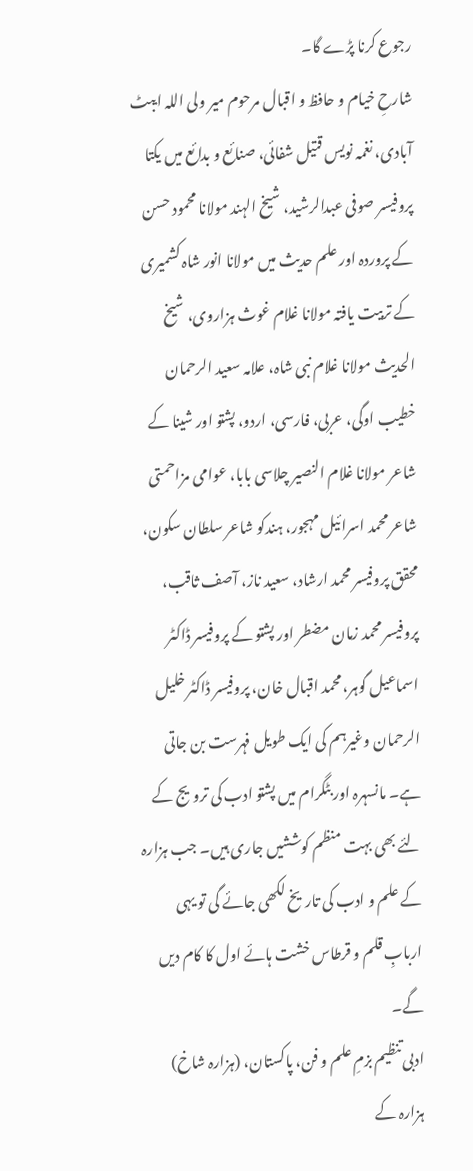رجوع کرنا پڑے گا۔
شارحِ خیام و حافظ و اقبال مرحوم میر ولی اللہ ایبٹ آبادی، نغمہ نویس قتیل شفائی، صنائع و بدائع میں یکتا پروفیسر صوفی عبدالرشید، شیخ الہند مولانا محمود حسن کے پروردہ اور علم حدیث میں مولانا انور شاہ کشمیری کے تربیت یافتہ مولانا غلام غوث ہزاروی، شیخ الحدیث مولانا غلام نبی شاہ، علامہ سعید الرحمان خطیب اوگی، عربی، فارسی، اردو، پشتو اور شینا کے شاعر مولانا غلام النصیر چلاسی بابا، عوامی مزاحمتی شاعر محمد اسرائیل مہجور، ہندکو شاعر سلطان سکون، محقق پروفیسر محمد ارشاد، سعید ناز، آصف ثاقب، پروفیسر محمد زمان مضطر اور پشتو کے پروفیسر ڈاکٹر اسماعیل گوہر، محمد اقبال خان، پروفیسر ڈاکٹر خلیل الرحمان وغیرہم کی ایک طویل فہرست بن جاتی ہے۔ مانسہرہ اور بٹگرام میں پشتو ادب کی ترویج کے لئے بھی بہت منظم کوششیں جاری ہیں۔ جب ہزارہ کے علم و ادب کی تاریخ لکھی جائے گی تو یہی اربابِ قلم و قرطاس خشت ہائے اول کا کام دیں گے۔
ادبی تنظیم بزمِ علم و فن، پاکستان، (ہزارہ شاخ) ہزارہ کے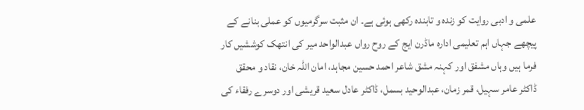علمی و ادبی روایت کو زندہ و تابندہ رکھی ہوئی ہے۔ ان مثبت سرگرمیوں کو عملی بنانے کے پیچھے جہاں اہم تعلیمی ادارہ ماڈرن ایج کے روح رواں عبدالواحد میر کی انتھک کوششیں کار فرما ہیں وہاں مشفق اور کہنہ مشق شاعر احمد حسین مجاہد، امان اللہ خان، نقاد و محقق ڈاکٹر عامر سہیل، قمر زمان، عبدالوحید بسمل، ڈاکٹر عادل سعید قریشی اور دوسرے رفقاء کی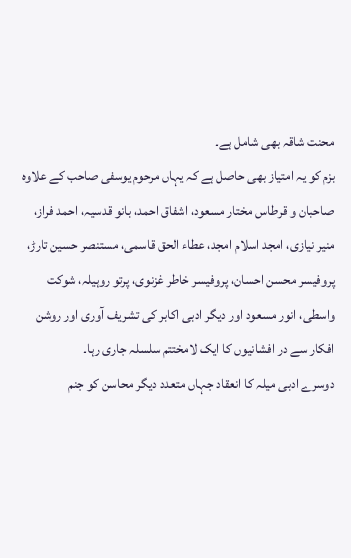محنت شاقہ بھی شامل ہے۔
بزم کو یہ امتیاز بھی حاصل ہے کہ یہاں مرحوم یوسفی صاحب کے علاوہ صاحبان و قرطاس مختار مسعود، اشفاق احمد، بانو قدسیہ، احمد فراز، منیر نیازی، امجد اسلام امجد، عطاء الحق قاسمی، مستنصر حسین تارڑ، پروفیسر محسن احسان، پروفیسر خاطر غزنوی، پرتو روہیلہ، شوکت واسطی، انور مسعود اور دیگر ادبی اکابر کی تشریف آوری اور روشن افکار سے در افشانیوں کا ایک لامختتم سلسلہ جاری رہا۔
دوسرے ادبی میلہ کا انعقاد جہاں متعدد دیگر محاسن کو جنم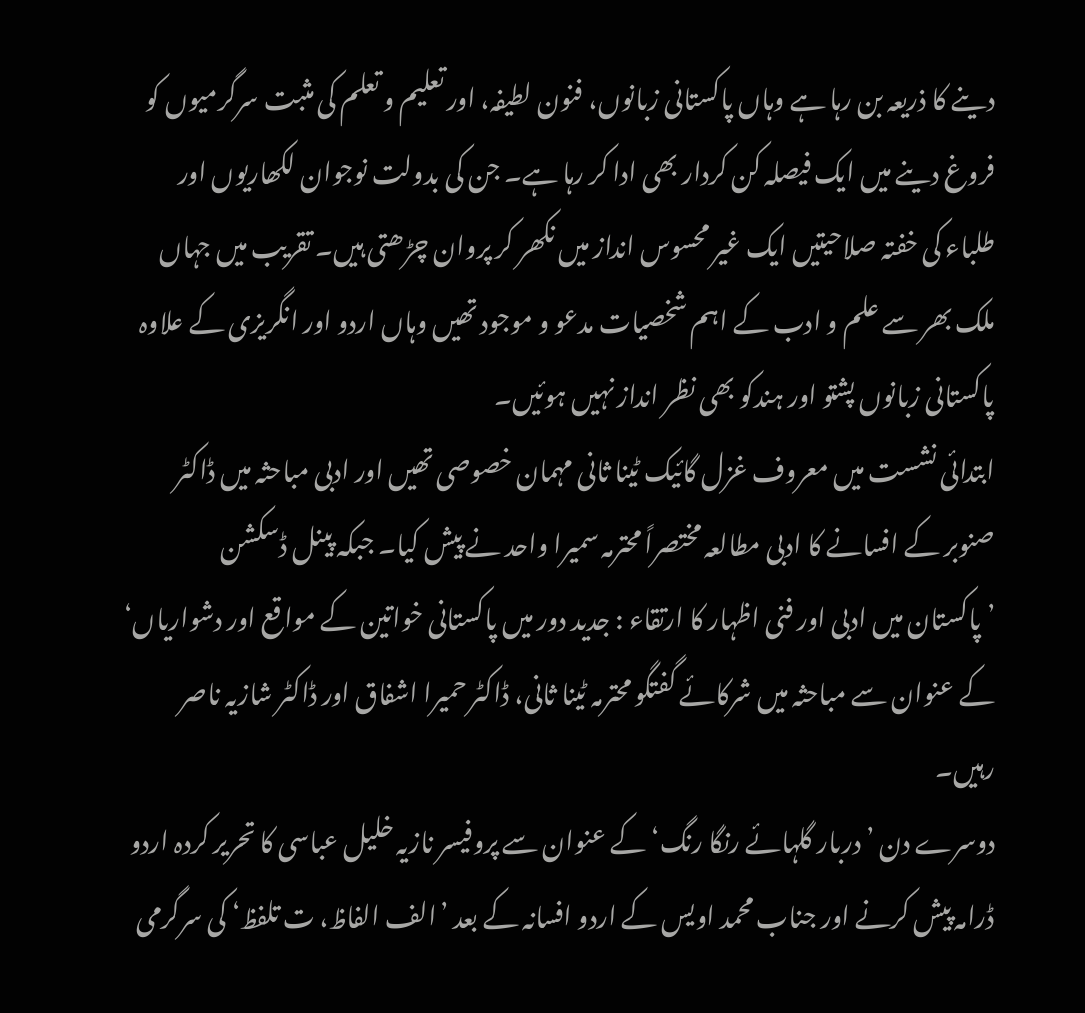دینے کا ذریعہ بن رہا ہے وہاں پاکستانی زبانوں، فنون لطیفہ، اور تعلیم و تعلم کی مثبت سرگرمیوں کو فروغ دینے میں ایک فیصلہ کن کردار بھی ادا کر رہا ہے۔ جن کی بدولت نوجوان لکھاریوں اور طلباء کی خفتہ صلاحیتیں ایک غیر محسوس انداز میں نکھر کر پروان چڑھتی ہیں۔ تقریب میں جہاں ملک بھر سے علم و ادب کے اہم شخصیات مدعو و موجود تھیں وہاں اردو اور انگریزی کے علاوہ پاکستانی زبانوں پشتو اور ہندکو بھی نظر انداز نہیں ہوئیں۔
ابتدائی نشست میں معروف غزل گائیک ٹینا ثانی مہمان خصوصی تھیں اور ادبی مباحثہ میں ڈاکٹر صنوبر کے افسانے کا ادبی مطالعہ مختصراً محترمہ سمیرا واحد نے پیش کیا۔ جبکہ پینل ڈسکشن ’پاکستان میں ادبی اور فنی اظہار کا ارتقاء : جدید دور میں پاکستانی خواتین کے مواقع اور دشواریاں‘ کے عنوان سے مباحثہ میں شرکائے گفتگو محترمہ ٹینا ثانی، ڈاکٹر حمیرا اشفاق اور ڈاکٹر شازیہ ناصر رہیں۔
دوسرے دن ’دربار گلہائے رنگا رنگ‘ کے عنوان سے پروفیسر نازیہ خلیل عباسی کا تحریر کردہ اردو ڈرامہ پیش کرنے اور جناب محمد اویس کے اردو افسانہ کے بعد ’الف الفاظ، ت تلفظ‘ کی سرگرمی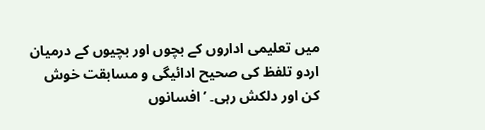میں تعلیمی اداروں کے بچوں اور بچیوں کے درمیان اردو تلفظ کی صحیح ادائیگی و مسابقت خوش کن اور دلکش رہی۔ ’افسانوں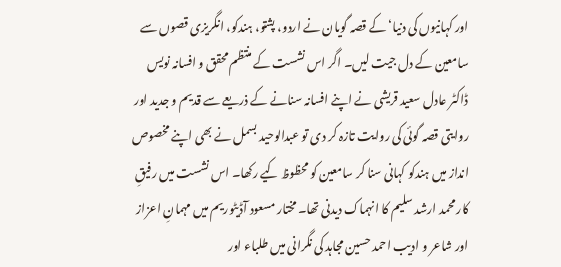اور کہانیوں کی دنیا‘ کے قصہ گویان نے اردو، پشتو، ہندکو، انگریزی قصوں سے سامعین کے دل جیت لیں۔ اگر اس نشست کے منتظم محقق و افسانہ نویس ڈاکٹر عادل سعید قریشی نے اپنے افسانہ سنانے کے ذریعے سے قدیم و جدید اور روایتی قصہ گوئی کی روایت تازہ کر دی تو عبدالوحید بسمل نے بھی اپنے مخصوص انداز میں ہندکو کہانی سنا کر سامعین کو محظوظ کیے رکھا۔ اس نشست میں رفیقِ کار محمد ارشد سلیم کا انہماک دیدنی تھا۔ مختار مسعود آڈیٹوریم میں مہمانِ اعزاز اور شاعر و ادیب احمد حسین مجاہد کی نگرانی میں طلباء اور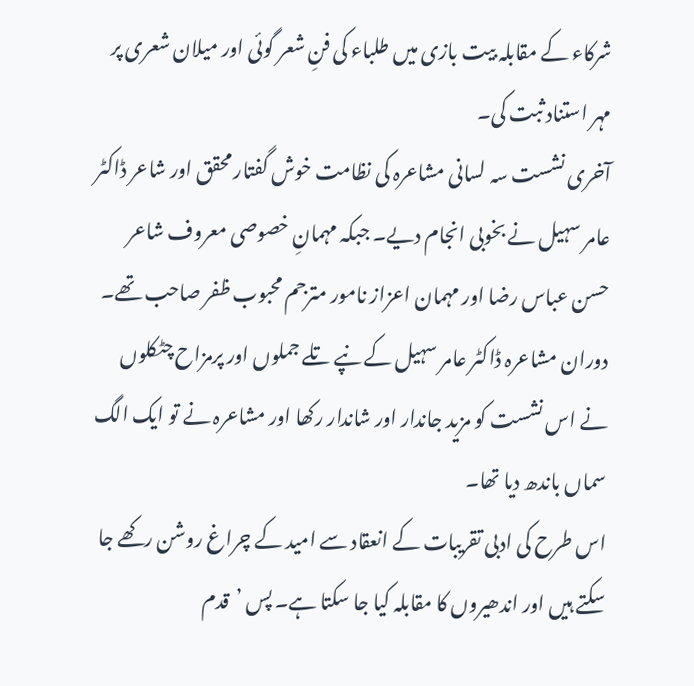شرکاء کے مقابلہ بیت بازی میں طلباء کی فنِ شعر گوئی اور میلان شعری پر مہر استناد ثبت کی۔
آخری نشست سہ لسانی مشاعرہ کی نظامت خوش گفتار محقق اور شاعر ڈاکٹر عامر سہیل نے بخوبی انجام دیے۔ جبکہ مہمانِ خصوصی معروف شاعر حسن عباس رضا اور مہمان اعزاز نامور مترجم محبوب ظفر صاحب تھے۔ دوران مشاعرہ ڈاکٹر عامر سہیل کے نپے تلے جملوں اور پرمزاح چٹکلوں نے اس نشست کو مزید جاندار اور شاندار رکھا اور مشاعرہ نے تو ایک الگ سماں باندھ دیا تھا۔
اس طرح کی ادبی تقریبات کے انعقاد سے امید کے چراغ روشن رکھے جا سکتے ہیں اور اندھیروں کا مقابلہ کیا جا سکتا ہے۔ پس ’قدم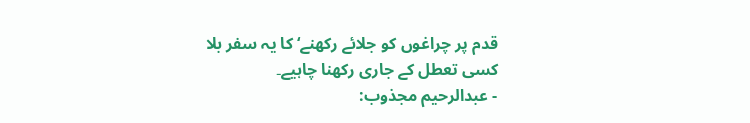قدم پر چراغوں کو جلائے رکھنے‘ کا یہ سفر بلا کسی تعطل کے جاری رکھنا چاہیے۔
- عبدالرحیم مجذوب: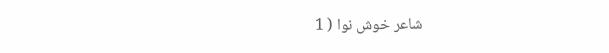شاعر خوش نوا ( 1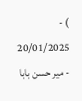) - 20/01/2025
- میر حسن بابا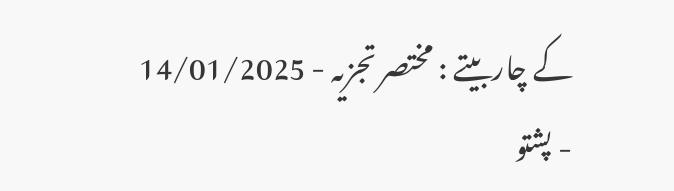کے چاربیتے : مختصر تجزیہ - 14/01/2025
- پشتو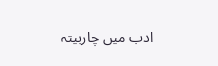ادب میں چاربیتہ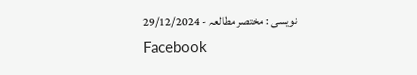نویسی : مختصر مطالعہ - 29/12/2024
Facebook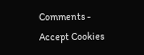Comments - Accept Cookies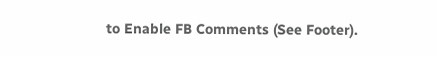to Enable FB Comments (See Footer).